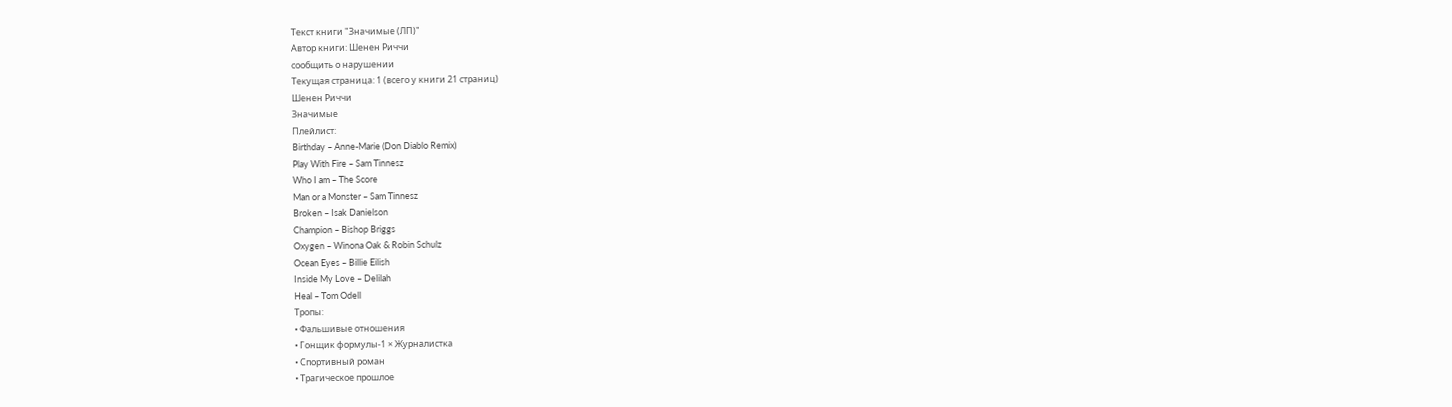Текст книги "Значимые (ЛП)"
Автор книги: Шенен Риччи
сообщить о нарушении
Текущая страница: 1 (всего у книги 21 страниц)
Шенен Риччи
Значимые
Плейлист:
Birthday – Anne-Marie (Don Diablo Remix)
Play With Fire – Sam Tinnesz
Who I am – The Score
Man or a Monster – Sam Tinnesz
Broken – Isak Danielson
Champion – Bishop Briggs
Oxygen – Winona Oak & Robin Schulz
Ocean Eyes – Billie Eilish
Inside My Love – Delilah
Heal – Tom Odell
Тропы:
• Фальшивые отношения
• Гонщик формулы-1 × Журналистка
• Спортивный роман
• Трагическое прошлое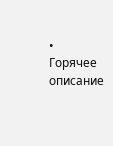• Горячее описание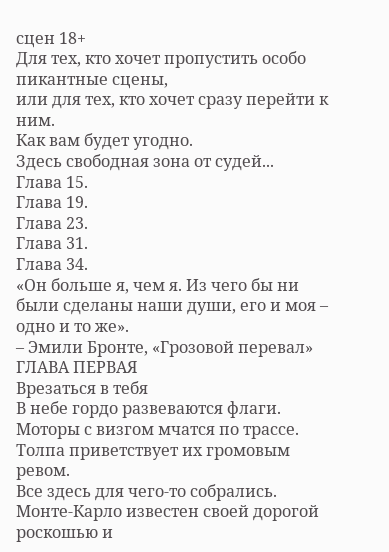сцен 18+
Для тех, кто хочет пропустить особо пикантные сцены,
или для тех, кто хочет сразу перейти к ним.
Как вам будет угодно.
Здесь свободная зона от судей...
Глава 15.
Глава 19.
Глава 23.
Глава 31.
Глава 34.
«Он больше я, чем я. Из чего бы ни были сделаны наши души, его и моя – одно и то же».
– Эмили Бронте, «Грозовой перевал»
ГЛАВА ПЕРВАЯ
Врезаться в тебя
В небе гордо развеваются флаги. Моторы с визгом мчатся по трассе. Толпа приветствует их громовым ревом.
Все здесь для чего-то собрались.
Монте-Карло известен своей дорогой роскошью и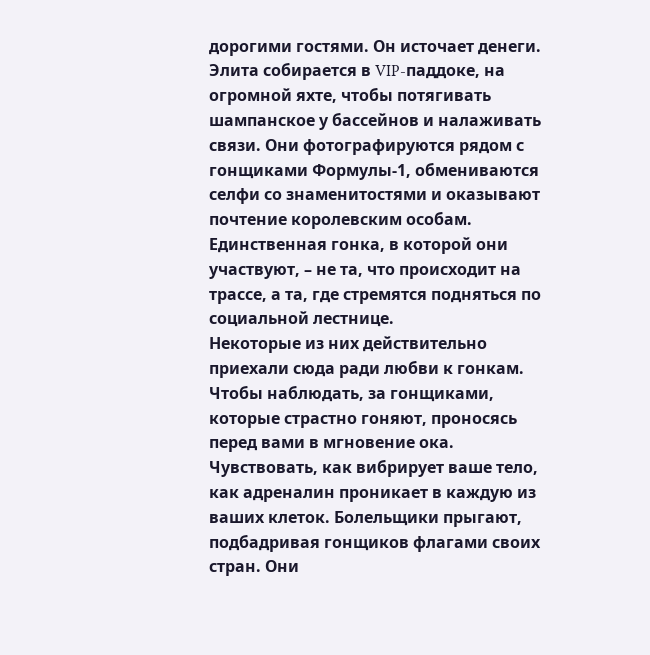дорогими гостями. Он источает денеги.
Элита собирается в VIP-паддоке, на огромной яхте, чтобы потягивать шампанское у бассейнов и налаживать связи. Они фотографируются рядом с гонщиками Формулы-1, обмениваются селфи со знаменитостями и оказывают почтение королевским особам. Единственная гонка, в которой они участвуют, – не та, что происходит на трассе, а та, где стремятся подняться по социальной лестнице.
Некоторые из них действительно приехали сюда ради любви к гонкам. Чтобы наблюдать, за гонщиками, которые страстно гоняют, проносясь перед вами в мгновение ока. Чувствовать, как вибрирует ваше тело, как адреналин проникает в каждую из ваших клеток. Болельщики прыгают, подбадривая гонщиков флагами своих стран. Они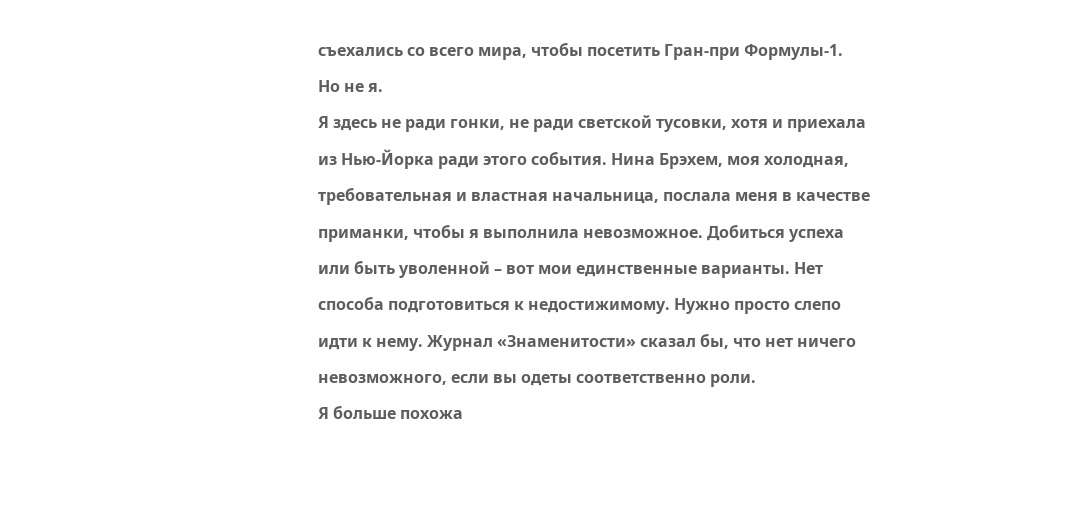съехались со всего мира, чтобы посетить Гран-при Формулы-1.
Но не я.
Я здесь не ради гонки, не ради светской тусовки, хотя и приехала из Нью-Йорка ради этого события. Нина Брэхем, моя холодная, требовательная и властная начальница, послала меня в качестве приманки, чтобы я выполнила невозможное. Добиться успеха или быть уволенной – вот мои единственные варианты. Нет способа подготовиться к недостижимому. Нужно просто слепо идти к нему. Журнал «Знаменитости» сказал бы, что нет ничего невозможного, если вы одеты соответственно роли.
Я больше похожа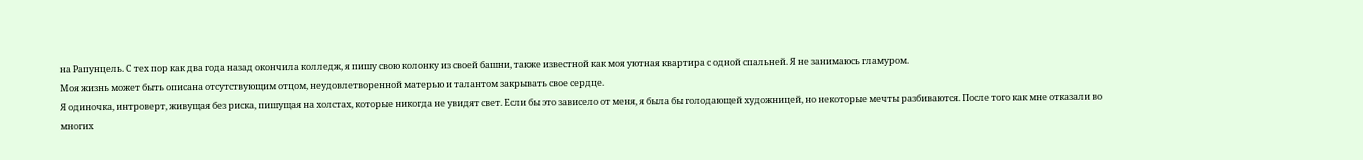на Рапунцель. С тех пор как два года назад окончила колледж, я пишу свою колонку из своей башни, также известной как моя уютная квартира с одной спальней. Я не занимаюсь гламуром.
Моя жизнь может быть описана отсутствующим отцом, неудовлетворенной матерью и талантом закрывать свое сердце.
Я одиночка, интроверт, живущая без риска, пишущая на холстах, которые никогда не увидят свет. Если бы это зависело от меня, я была бы голодающей художницей, но некоторые мечты разбиваются. После того как мне отказали во многих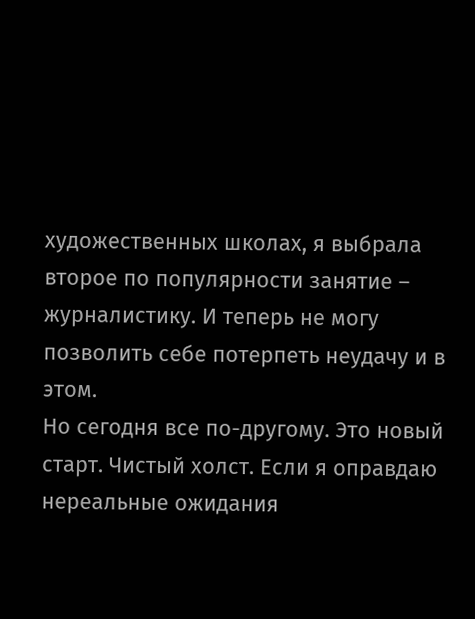художественных школах, я выбрала второе по популярности занятие – журналистику. И теперь не могу позволить себе потерпеть неудачу и в этом.
Но сегодня все по-другому. Это новый старт. Чистый холст. Если я оправдаю нереальные ожидания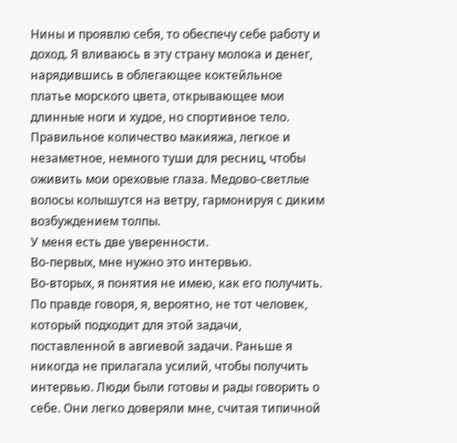Нины и проявлю себя, то обеспечу себе работу и доход. Я вливаюсь в эту страну молока и денег, нарядившись в облегающее коктейльное платье морского цвета, открывающее мои длинные ноги и худое, но спортивное тело.
Правильное количество макияжа, легкое и незаметное, немного туши для ресниц, чтобы оживить мои ореховые глаза. Медово-светлые волосы колышутся на ветру, гармонируя с диким возбуждением толпы.
У меня есть две уверенности.
Во-первых, мне нужно это интервью.
Во-вторых, я понятия не имею, как его получить.
По правде говоря, я, вероятно, не тот человек, который подходит для этой задачи, поставленной в авгиевой задачи. Раньше я никогда не прилагала усилий, чтобы получить интервью. Люди были готовы и рады говорить о себе. Они легко доверяли мне, считая типичной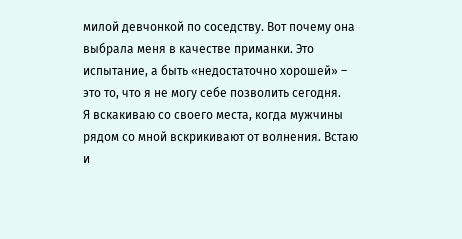милой девчонкой по соседству. Вот почему она выбрала меня в качестве приманки. Это испытание, а быть «недостаточно хорошей» – это то, что я не могу себе позволить сегодня.
Я вскакиваю со своего места, когда мужчины рядом со мной вскрикивают от волнения. Встаю и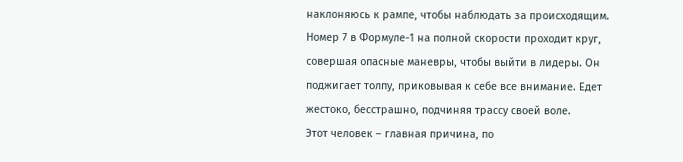наклоняюсь к рампе, чтобы наблюдать за происходящим.
Номер 7 в Формуле-1 на полной скорости проходит круг, совершая опасные маневры, чтобы выйти в лидеры. Он поджигает толпу, приковывая к себе все внимание. Едет жестоко, бесстрашно, подчиняя трассу своей воле.
Этот человек – главная причина, по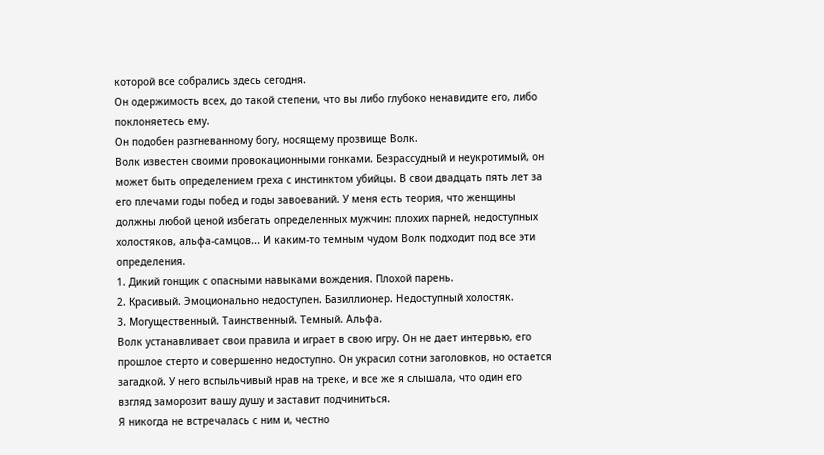которой все собрались здесь сегодня.
Он одержимость всех, до такой степени, что вы либо глубоко ненавидите его, либо поклоняетесь ему.
Он подобен разгневанному богу, носящему прозвище Волк.
Волк известен своими провокационными гонками. Безрассудный и неукротимый, он может быть определением греха с инстинктом убийцы. В свои двадцать пять лет за его плечами годы побед и годы завоеваний. У меня есть теория, что женщины должны любой ценой избегать определенных мужчин: плохих парней, недоступных холостяков, альфа-самцов... И каким-то темным чудом Волк подходит под все эти определения.
1. Дикий гонщик с опасными навыками вождения. Плохой парень.
2. Красивый. Эмоционально недоступен. Базиллионер. Недоступный холостяк.
3. Могущественный. Таинственный. Темный. Альфа.
Волк устанавливает свои правила и играет в свою игру. Он не дает интервью, его прошлое стерто и совершенно недоступно. Он украсил сотни заголовков, но остается загадкой. У него вспыльчивый нрав на треке, и все же я слышала, что один его взгляд заморозит вашу душу и заставит подчиниться.
Я никогда не встречалась с ним и, честно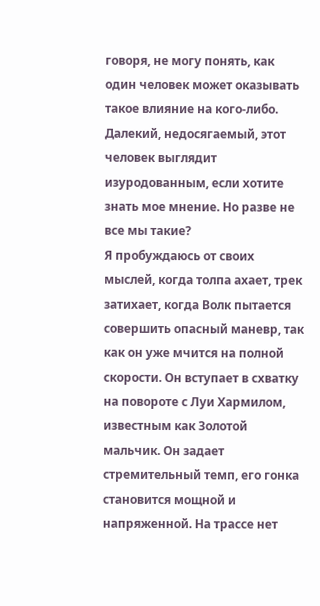говоря, не могу понять, как один человек может оказывать такое влияние на кого-либо. Далекий, недосягаемый, этот человек выглядит изуродованным, если хотите знать мое мнение. Но разве не все мы такие?
Я пробуждаюсь от своих мыслей, когда толпа ахает, трек затихает, когда Волк пытается совершить опасный маневр, так как он уже мчится на полной скорости. Он вступает в схватку на повороте с Луи Хармилом, известным как Золотой мальчик. Он задает стремительный темп, его гонка становится мощной и напряженной. На трассе нет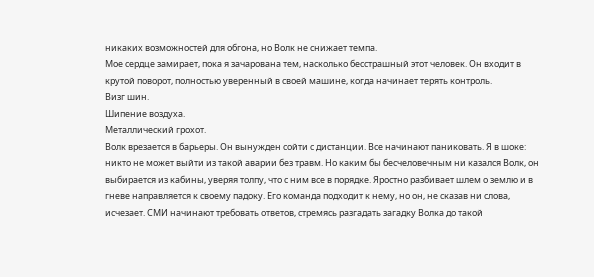никаких возможностей для обгона, но Волк не снижает темпа.
Мое сердце замирает, пока я зачарована тем, насколько бесстрашный этот человек. Он входит в крутой поворот, полностью уверенный в своей машине, когда начинает терять контроль.
Визг шин.
Шипение воздуха.
Металлический грохот.
Волк врезается в барьеры. Он вынужден сойти с дистанции. Все начинают паниковать. Я в шоке: никто не может выйти из такой аварии без травм. Но каким бы бесчеловечным ни казался Волк, он выбирается из кабины, уверяя толпу, что с ним все в порядке. Яростно разбивает шлем о землю и в гневе направляется к своему падоку. Его команда подходит к нему, но он, не сказав ни слова, исчезает. СМИ начинают требовать ответов, стремясь разгадать загадку Волка до такой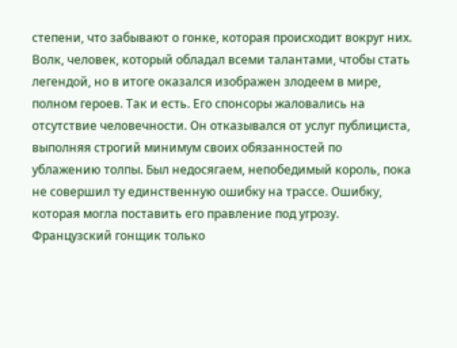степени, что забывают о гонке, которая происходит вокруг них.
Волк, человек, который обладал всеми талантами, чтобы стать легендой, но в итоге оказался изображен злодеем в мире, полном героев. Так и есть. Его спонсоры жаловались на отсутствие человечности. Он отказывался от услуг публициста, выполняя строгий минимум своих обязанностей по ублажению толпы. Был недосягаем, непобедимый король, пока не совершил ту единственную ошибку на трассе. Ошибку, которая могла поставить его правление под угрозу. Французский гонщик только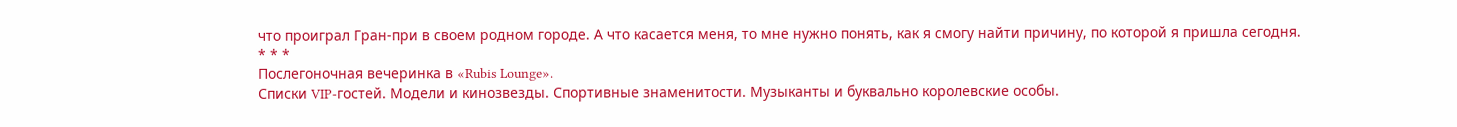что проиграл Гран-при в своем родном городе. А что касается меня, то мне нужно понять, как я смогу найти причину, по которой я пришла сегодня.
* * *
Послегоночная вечеринка в «Rubis Lounge».
Списки VIP-гостей. Модели и кинозвезды. Спортивные знаменитости. Музыканты и буквально королевские особы.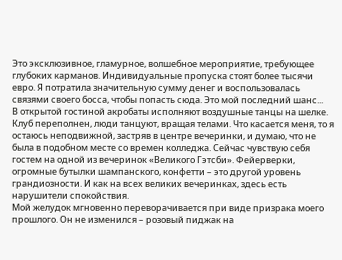Это эксклюзивное, гламурное, волшебное мероприятие, требующее глубоких карманов. Индивидуальные пропуска стоят более тысячи евро. Я потратила значительную сумму денег и воспользовалась связями своего босса, чтобы попасть сюда. Это мой последний шанс...
В открытой гостиной акробаты исполняют воздушные танцы на шелке. Клуб переполнен, люди танцуют, вращая телами. Что касается меня, то я остаюсь неподвижной, застряв в центре вечеринки, и думаю, что не была в подобном месте со времен колледжа. Сейчас чувствую себя гостем на одной из вечеринок «Великого Гэтсби». Фейерверки, огромные бутылки шампанского, конфетти – это другой уровень грандиозности. И как на всех великих вечеринках, здесь есть нарушители спокойствия.
Мой желудок мгновенно переворачивается при виде призрака моего прошлого. Он не изменился – розовый пиджак на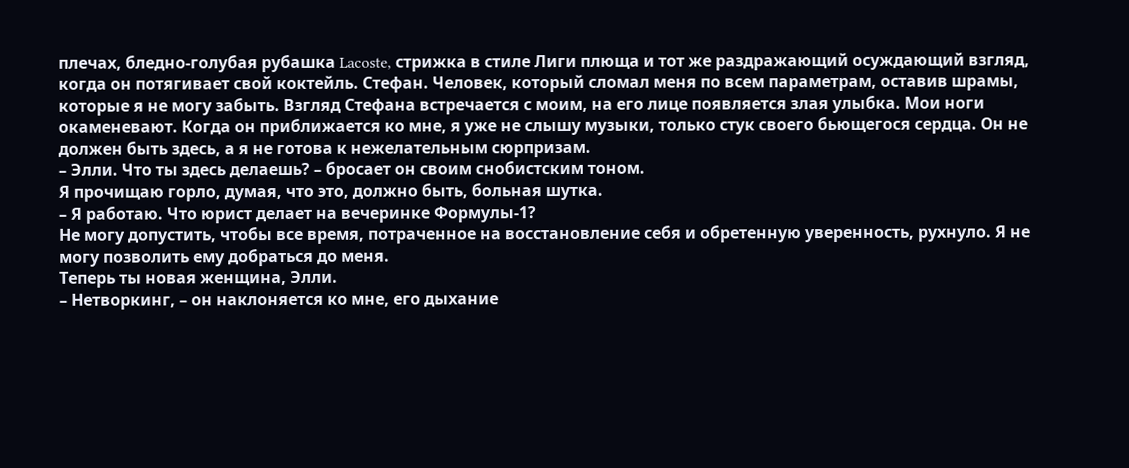плечах, бледно-голубая рубашка Lacoste, стрижка в стиле Лиги плюща и тот же раздражающий осуждающий взгляд, когда он потягивает свой коктейль. Стефан. Человек, который сломал меня по всем параметрам, оставив шрамы, которые я не могу забыть. Взгляд Стефана встречается с моим, на его лице появляется злая улыбка. Мои ноги окаменевают. Когда он приближается ко мне, я уже не слышу музыки, только стук своего бьющегося сердца. Он не должен быть здесь, а я не готова к нежелательным сюрпризам.
– Элли. Что ты здесь делаешь? – бросает он своим снобистским тоном.
Я прочищаю горло, думая, что это, должно быть, больная шутка.
– Я работаю. Что юрист делает на вечеринке Формулы-1?
Не могу допустить, чтобы все время, потраченное на восстановление себя и обретенную уверенность, рухнуло. Я не могу позволить ему добраться до меня.
Теперь ты новая женщина, Элли.
– Нетворкинг, – он наклоняется ко мне, его дыхание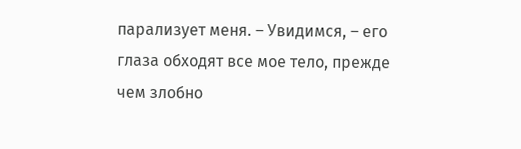парализует меня. – Увидимся, – его глаза обходят все мое тело, прежде чем злобно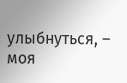улыбнуться, – моя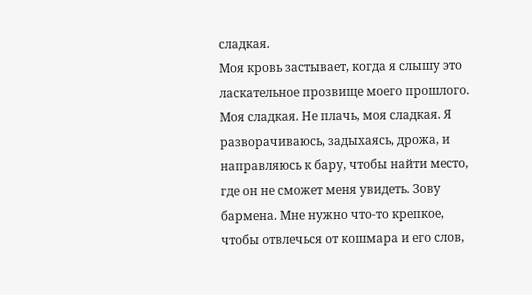сладкая.
Моя кровь застывает, когда я слышу это ласкательное прозвище моего прошлого. Моя сладкая. Не плачь, моя сладкая. Я разворачиваюсь, задыхаясь, дрожа, и направляюсь к бару, чтобы найти место, где он не сможет меня увидеть. Зову бармена. Мне нужно что-то крепкое, чтобы отвлечься от кошмара и его слов,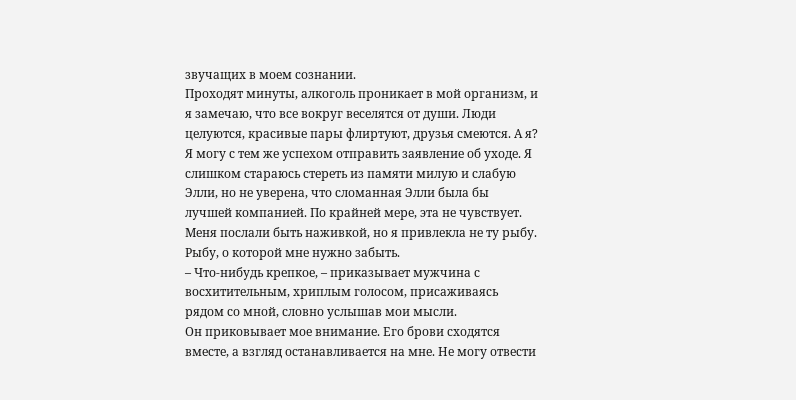звучащих в моем сознании.
Проходят минуты, алкоголь проникает в мой организм, и я замечаю, что все вокруг веселятся от души. Люди целуются, красивые пары флиртуют, друзья смеются. А я? Я могу с тем же успехом отправить заявление об уходе. Я слишком стараюсь стереть из памяти милую и слабую Элли, но не уверена, что сломанная Элли была бы лучшей компанией. По крайней мере, эта не чувствует.
Меня послали быть наживкой, но я привлекла не ту рыбу. Рыбу, о которой мне нужно забыть.
– Что-нибудь крепкое, – приказывает мужчина с восхитительным, хриплым голосом, присаживаясь рядом со мной, словно услышав мои мысли.
Он приковывает мое внимание. Его брови сходятся вместе, а взгляд останавливается на мне. Не могу отвести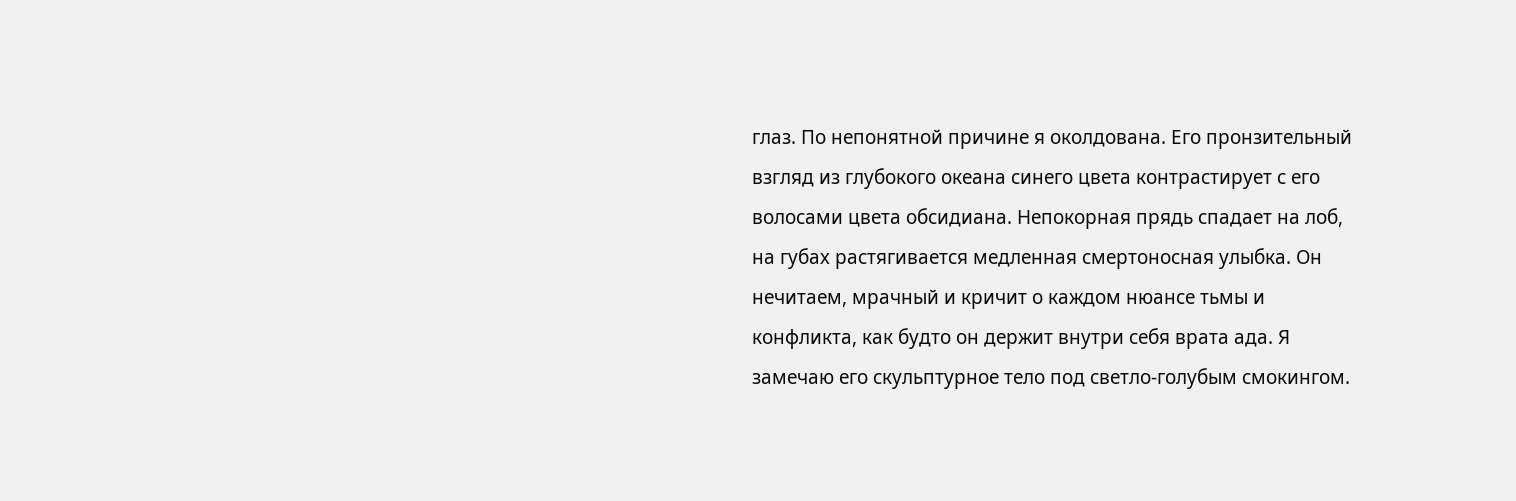глаз. По непонятной причине я околдована. Его пронзительный взгляд из глубокого океана синего цвета контрастирует с его волосами цвета обсидиана. Непокорная прядь спадает на лоб, на губах растягивается медленная смертоносная улыбка. Он нечитаем, мрачный и кричит о каждом нюансе тьмы и конфликта, как будто он держит внутри себя врата ада. Я замечаю его скульптурное тело под светло-голубым смокингом.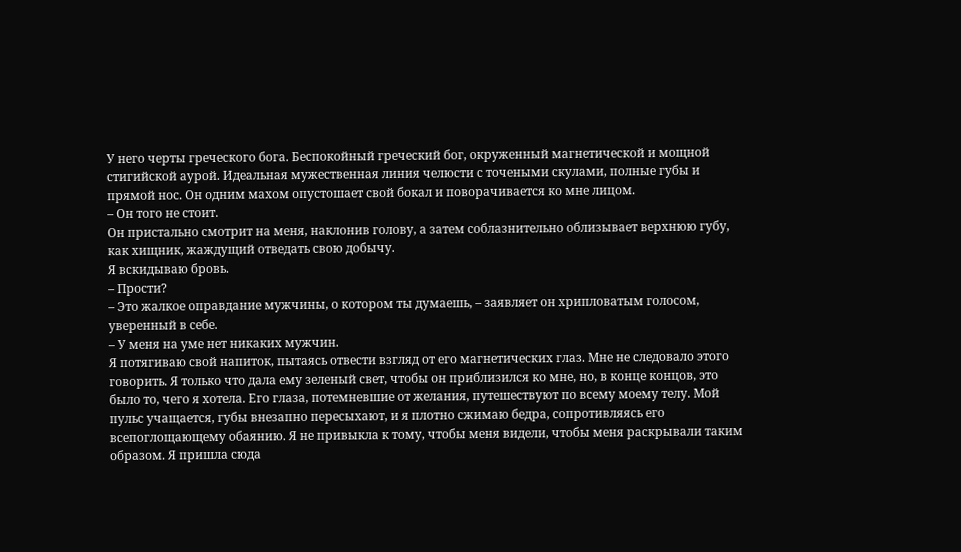У него черты греческого бога. Беспокойный греческий бог, окруженный магнетической и мощной стигийской аурой. Идеальная мужественная линия челюсти с точеными скулами, полные губы и прямой нос. Он одним махом опустошает свой бокал и поворачивается ко мне лицом.
– Он того не стоит.
Он пристально смотрит на меня, наклонив голову, а затем соблазнительно облизывает верхнюю губу, как хищник, жаждущий отведать свою добычу.
Я вскидываю бровь.
– Прости?
– Это жалкое оправдание мужчины, о котором ты думаешь, – заявляет он хрипловатым голосом, уверенный в себе.
– У меня на уме нет никаких мужчин.
Я потягиваю свой напиток, пытаясь отвести взгляд от его магнетических глаз. Мне не следовало этого говорить. Я только что дала ему зеленый свет, чтобы он приблизился ко мне, но, в конце концов, это было то, чего я хотела. Его глаза, потемневшие от желания, путешествуют по всему моему телу. Мой пульс учащается, губы внезапно пересыхают, и я плотно сжимаю бедра, сопротивляясь его всепоглощающему обаянию. Я не привыкла к тому, чтобы меня видели, чтобы меня раскрывали таким образом. Я пришла сюда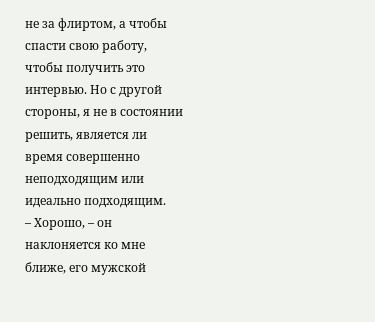не за флиртом, а чтобы спасти свою работу, чтобы получить это интервью. Но с другой стороны, я не в состоянии решить, является ли время совершенно неподходящим или идеально подходящим.
– Хорошо, – он наклоняется ко мне ближе, его мужской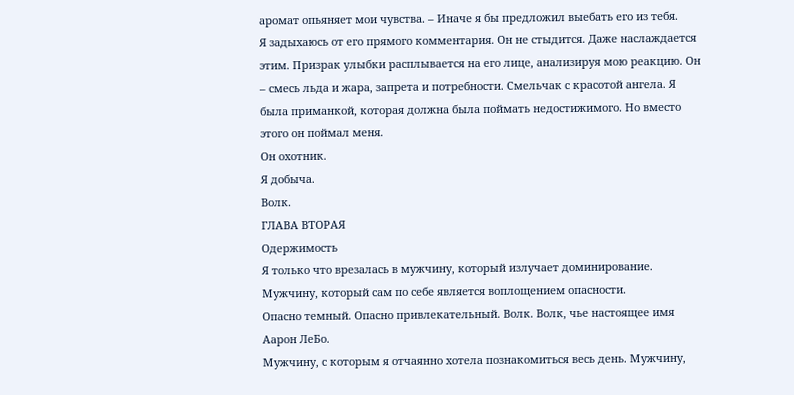аромат опьяняет мои чувства. – Иначе я бы предложил выебать его из тебя.
Я задыхаюсь от его прямого комментария. Он не стыдится. Даже наслаждается этим. Призрак улыбки расплывается на его лице, анализируя мою реакцию. Он – смесь льда и жара, запрета и потребности. Смельчак с красотой ангела. Я была приманкой, которая должна была поймать недостижимого. Но вместо этого он поймал меня.
Он охотник.
Я добыча.
Волк.
ГЛАВА ВТОРАЯ
Одержимость
Я только что врезалась в мужчину, который излучает доминирование. Мужчину, который сам по себе является воплощением опасности.
Опасно темный. Опасно привлекательный. Волк. Волк, чье настоящее имя Аарон ЛеБо.
Мужчину, с которым я отчаянно хотела познакомиться весь день. Мужчину,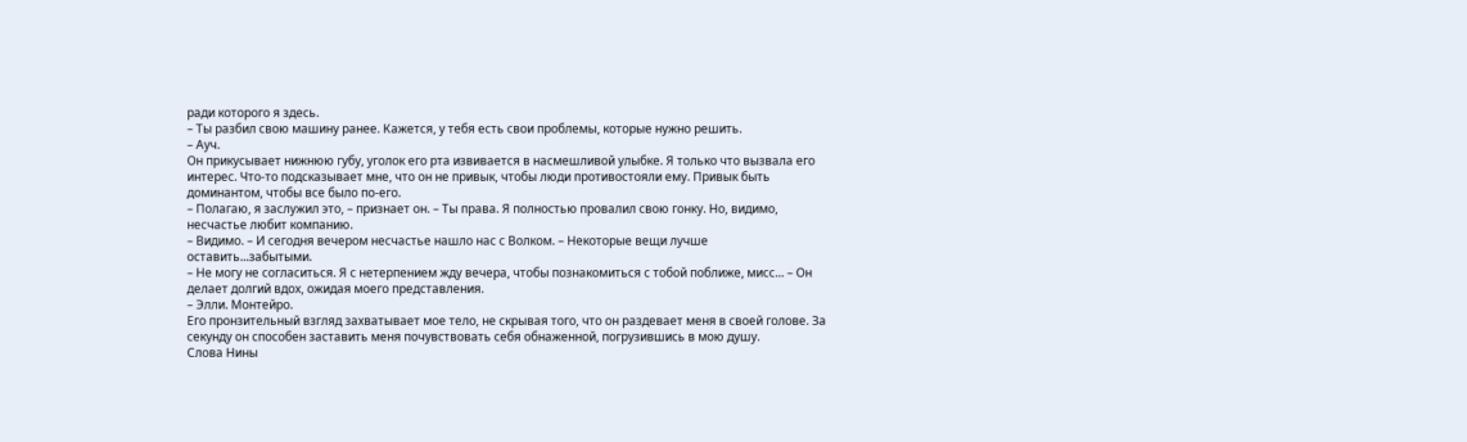ради которого я здесь.
– Ты разбил свою машину ранее. Кажется, у тебя есть свои проблемы, которые нужно решить.
– Ауч.
Он прикусывает нижнюю губу, уголок его рта извивается в насмешливой улыбке. Я только что вызвала его интерес. Что-то подсказывает мне, что он не привык, чтобы люди противостояли ему. Привык быть доминантом, чтобы все было по-его.
– Полагаю, я заслужил это, – признает он. – Ты права. Я полностью провалил свою гонку. Но, видимо, несчастье любит компанию.
– Видимо. – И сегодня вечером несчастье нашло нас с Волком. – Некоторые вещи лучше оставить...забытыми.
– Не могу не согласиться. Я с нетерпением жду вечера, чтобы познакомиться с тобой поближе, мисс... – Он делает долгий вдох, ожидая моего представления.
– Элли. Монтейро.
Его пронзительный взгляд захватывает мое тело, не скрывая того, что он раздевает меня в своей голове. За секунду он способен заставить меня почувствовать себя обнаженной, погрузившись в мою душу.
Слова Нины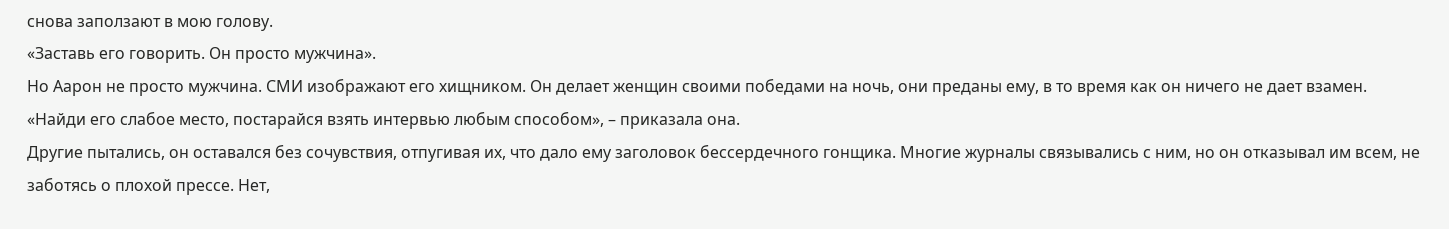снова заползают в мою голову.
«Заставь его говорить. Он просто мужчина».
Но Аарон не просто мужчина. СМИ изображают его хищником. Он делает женщин своими победами на ночь, они преданы ему, в то время как он ничего не дает взамен.
«Найди его слабое место, постарайся взять интервью любым способом», – приказала она.
Другие пытались, он оставался без сочувствия, отпугивая их, что дало ему заголовок бессердечного гонщика. Многие журналы связывались с ним, но он отказывал им всем, не заботясь о плохой прессе. Нет,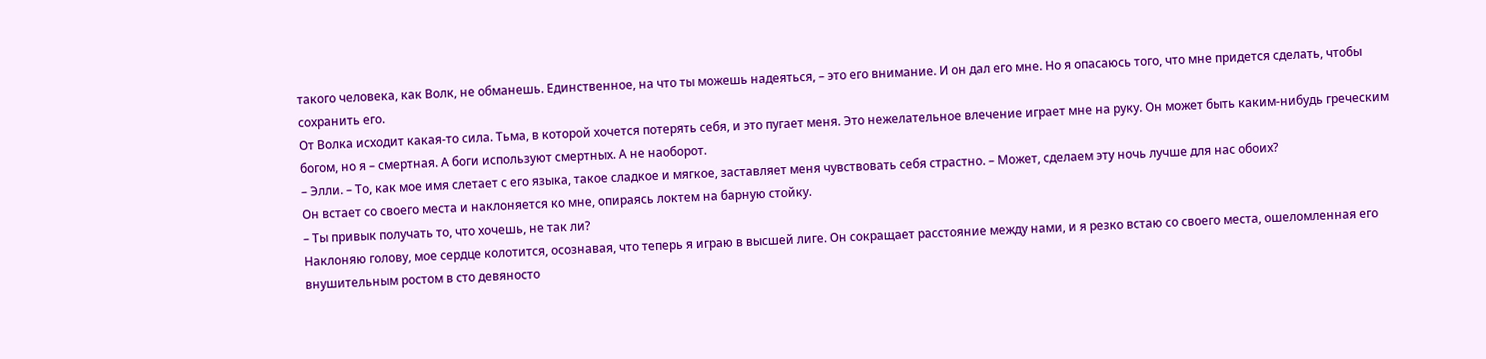такого человека, как Волк, не обманешь. Единственное, на что ты можешь надеяться, – это его внимание. И он дал его мне. Но я опасаюсь того, что мне придется сделать, чтобы сохранить его.
От Волка исходит какая-то сила. Тьма, в которой хочется потерять себя, и это пугает меня. Это нежелательное влечение играет мне на руку. Он может быть каким-нибудь греческим богом, но я – смертная. А боги используют смертных. А не наоборот.
– Элли. – То, как мое имя слетает с его языка, такое сладкое и мягкое, заставляет меня чувствовать себя страстно. – Может, сделаем эту ночь лучше для нас обоих?
Он встает со своего места и наклоняется ко мне, опираясь локтем на барную стойку.
– Ты привык получать то, что хочешь, не так ли?
Наклоняю голову, мое сердце колотится, осознавая, что теперь я играю в высшей лиге. Он сокращает расстояние между нами, и я резко встаю со своего места, ошеломленная его внушительным ростом в сто девяносто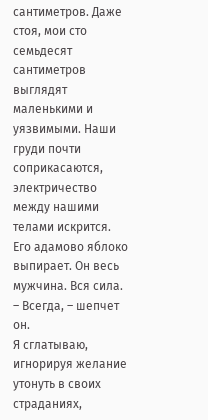сантиметров. Даже стоя, мои сто семьдесят сантиметров выглядят маленькими и уязвимыми. Наши груди почти соприкасаются, электричество между нашими телами искрится. Его адамово яблоко выпирает. Он весь мужчина. Вся сила.
– Всегда, – шепчет он.
Я сглатываю, игнорируя желание утонуть в своих страданиях,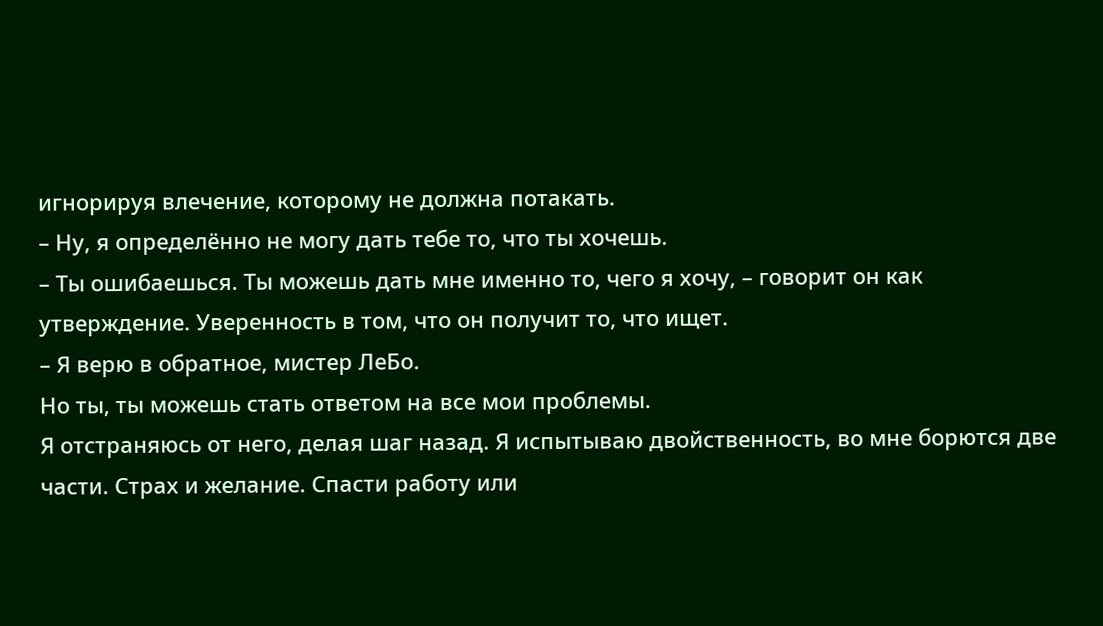игнорируя влечение, которому не должна потакать.
– Ну, я определённо не могу дать тебе то, что ты хочешь.
– Ты ошибаешься. Ты можешь дать мне именно то, чего я хочу, – говорит он как утверждение. Уверенность в том, что он получит то, что ищет.
– Я верю в обратное, мистер ЛеБо.
Но ты, ты можешь стать ответом на все мои проблемы.
Я отстраняюсь от него, делая шаг назад. Я испытываю двойственность, во мне борются две части. Страх и желание. Спасти работу или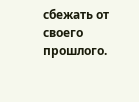сбежать от своего прошлого.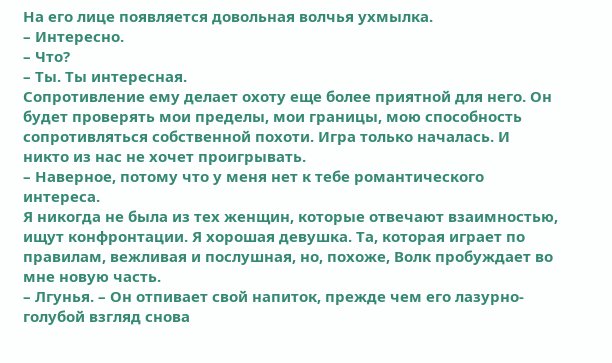На его лице появляется довольная волчья ухмылка.
– Интересно.
– Что?
– Ты. Ты интересная.
Сопротивление ему делает охоту еще более приятной для него. Он будет проверять мои пределы, мои границы, мою способность сопротивляться собственной похоти. Игра только началась. И никто из нас не хочет проигрывать.
– Наверное, потому что у меня нет к тебе романтического интереса.
Я никогда не была из тех женщин, которые отвечают взаимностью, ищут конфронтации. Я хорошая девушка. Та, которая играет по правилам, вежливая и послушная, но, похоже, Волк пробуждает во мне новую часть.
– Лгунья. – Он отпивает свой напиток, прежде чем его лазурно-голубой взгляд снова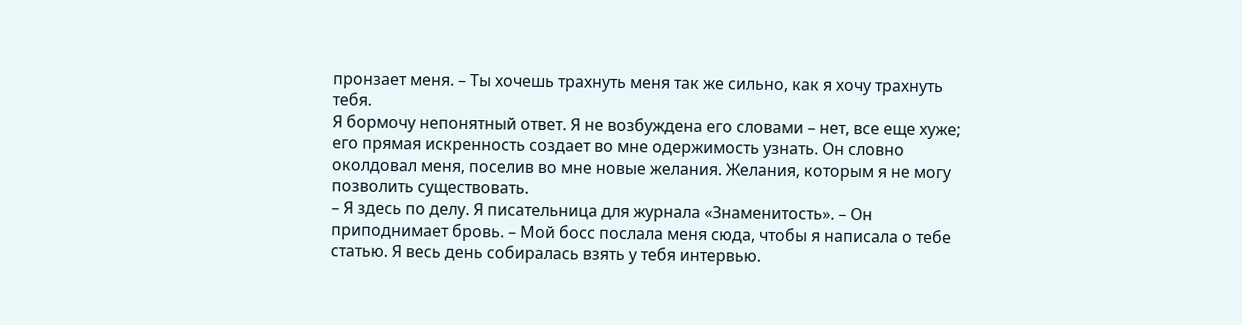пронзает меня. – Ты хочешь трахнуть меня так же сильно, как я хочу трахнуть тебя.
Я бормочу непонятный ответ. Я не возбуждена его словами – нет, все еще хуже; его прямая искренность создает во мне одержимость узнать. Он словно околдовал меня, поселив во мне новые желания. Желания, которым я не могу позволить существовать.
– Я здесь по делу. Я писательница для журнала «Знаменитость». – Он приподнимает бровь. – Мой босс послала меня сюда, чтобы я написала о тебе статью. Я весь день собиралась взять у тебя интервью.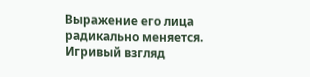Выражение его лица радикально меняется. Игривый взгляд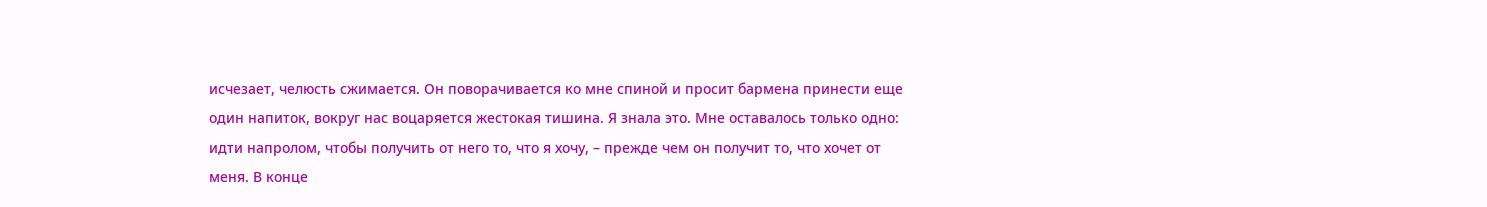исчезает, челюсть сжимается. Он поворачивается ко мне спиной и просит бармена принести еще один напиток, вокруг нас воцаряется жестокая тишина. Я знала это. Мне оставалось только одно: идти напролом, чтобы получить от него то, что я хочу, – прежде чем он получит то, что хочет от меня. В конце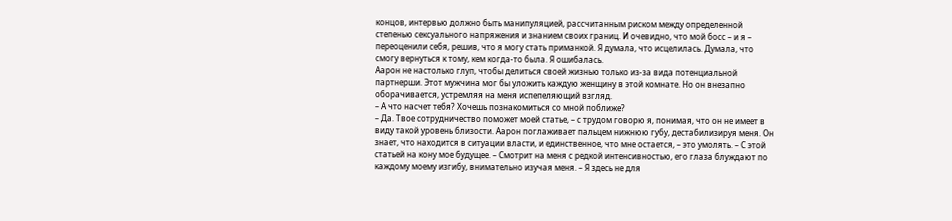концов, интервью должно быть манипуляцией, рассчитанным риском между определенной степенью сексуального напряжения и знанием своих границ. И очевидно, что мой босс – и я – переоценили себя, решив, что я могу стать приманкой. Я думала, что исцелилась. Думала, что смогу вернуться к тому, кем когда-то была. Я ошибалась.
Аарон не настолько глуп, чтобы делиться своей жизнью только из-за вида потенциальной партнерши. Этот мужчина мог бы уложить каждую женщину в этой комнате. Но он внезапно оборачивается, устремляя на меня испепеляющий взгляд.
– А что насчет тебя? Хочешь познакомиться со мной поближе?
– Да. Твое сотрудничество поможет моей статье, – с трудом говорю я, понимая, что он не имеет в виду такой уровень близости. Аарон поглаживает пальцем нижнюю губу, дестабилизируя меня. Он знает, что находится в ситуации власти, и единственное, что мне остается, – это умолять. – С этой статьей на кону мое будущее. – Смотрит на меня с редкой интенсивностью, его глаза блуждают по каждому моему изгибу, внимательно изучая меня. – Я здесь не для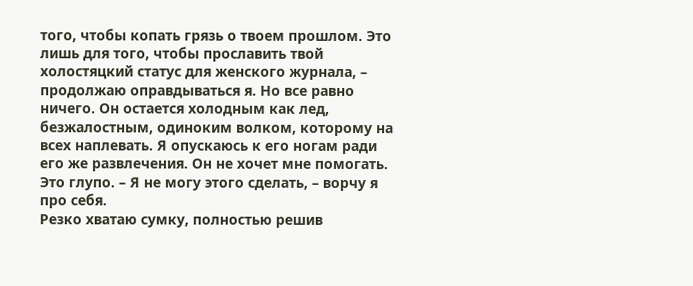того, чтобы копать грязь о твоем прошлом. Это лишь для того, чтобы прославить твой холостяцкий статус для женского журнала, – продолжаю оправдываться я. Но все равно ничего. Он остается холодным как лед, безжалостным, одиноким волком, которому на всех наплевать. Я опускаюсь к его ногам ради его же развлечения. Он не хочет мне помогать. Это глупо. – Я не могу этого сделать, – ворчу я про себя.
Резко хватаю сумку, полностью решив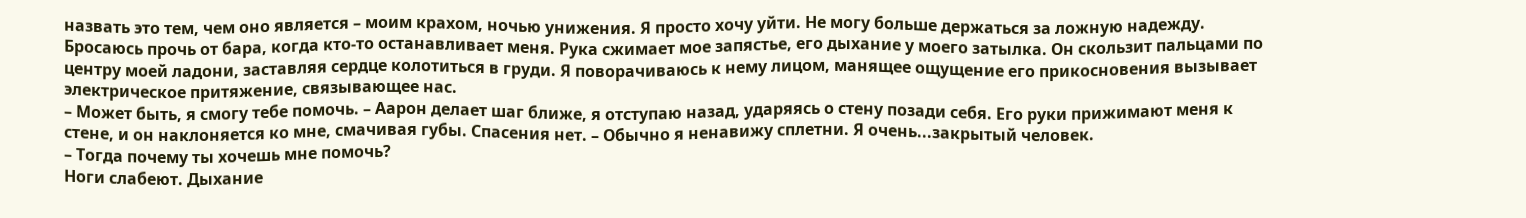назвать это тем, чем оно является – моим крахом, ночью унижения. Я просто хочу уйти. Не могу больше держаться за ложную надежду.
Бросаюсь прочь от бара, когда кто-то останавливает меня. Рука сжимает мое запястье, его дыхание у моего затылка. Он скользит пальцами по центру моей ладони, заставляя сердце колотиться в груди. Я поворачиваюсь к нему лицом, манящее ощущение его прикосновения вызывает электрическое притяжение, связывающее нас.
– Может быть, я смогу тебе помочь. – Аарон делает шаг ближе, я отступаю назад, ударяясь о стену позади себя. Его руки прижимают меня к стене, и он наклоняется ко мне, смачивая губы. Спасения нет. – Обычно я ненавижу сплетни. Я очень...закрытый человек.
– Тогда почему ты хочешь мне помочь?
Ноги слабеют. Дыхание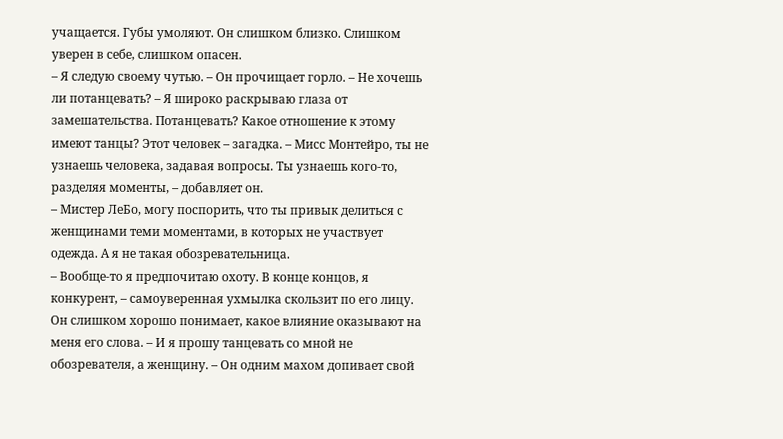учащается. Губы умоляют. Он слишком близко. Слишком уверен в себе, слишком опасен.
– Я следую своему чутью. – Он прочищает горло. – Не хочешь ли потанцевать? – Я широко раскрываю глаза от замешательства. Потанцевать? Какое отношение к этому имеют танцы? Этот человек – загадка. – Мисс Монтейро, ты не узнаешь человека, задавая вопросы. Ты узнаешь кого-то, разделяя моменты, – добавляет он.
– Мистер ЛеБо, могу поспорить, что ты привык делиться с женщинами теми моментами, в которых не участвует одежда. А я не такая обозревательница.
– Вообще-то я предпочитаю охоту. В конце концов, я конкурент, – самоуверенная ухмылка скользит по его лицу. Он слишком хорошо понимает, какое влияние оказывают на меня его слова. – И я прошу танцевать со мной не обозревателя, а женщину. – Он одним махом допивает свой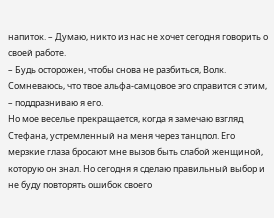напиток. – Думаю, никто из нас не хочет сегодня говорить о своей работе.
– Будь осторожен, чтобы снова не разбиться, Волк. Сомневаюсь, что твое альфа-самцовое эго справится с этим, – поддразниваю я его.
Но мое веселье прекращается, когда я замечаю взгляд Стефана, устремленный на меня через танцпол. Его мерзкие глаза бросают мне вызов быть слабой женщиной, которую он знал. Но сегодня я сделаю правильный выбор и не буду повторять ошибок своего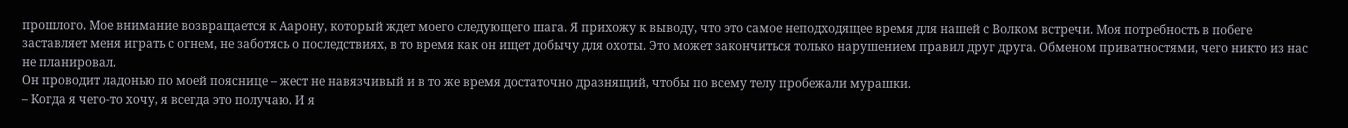прошлого. Мое внимание возвращается к Аарону, который ждет моего следующего шага. Я прихожу к выводу, что это самое неподходящее время для нашей с Волком встречи. Моя потребность в побеге заставляет меня играть с огнем, не заботясь о последствиях, в то время как он ищет добычу для охоты. Это может закончиться только нарушением правил друг друга. Обменом приватностями, чего никто из нас не планировал.
Он проводит ладонью по моей пояснице – жест не навязчивый и в то же время достаточно дразнящий, чтобы по всему телу пробежали мурашки.
– Когда я чего-то хочу, я всегда это получаю. И я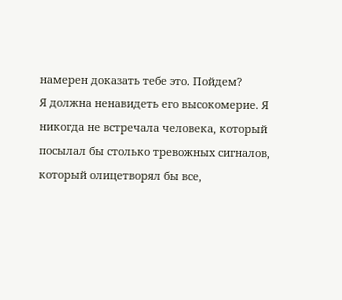намерен доказать тебе это. Пойдем?
Я должна ненавидеть его высокомерие. Я никогда не встречала человека, который посылал бы столько тревожных сигналов, который олицетворял бы все,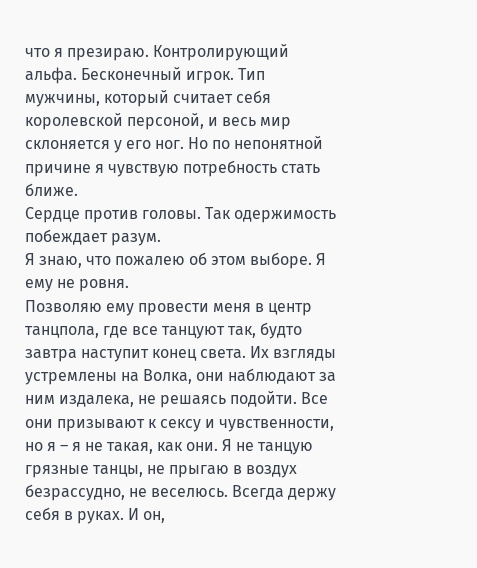что я презираю. Контролирующий альфа. Бесконечный игрок. Тип мужчины, который считает себя королевской персоной, и весь мир склоняется у его ног. Но по непонятной причине я чувствую потребность стать ближе.
Сердце против головы. Так одержимость побеждает разум.
Я знаю, что пожалею об этом выборе. Я ему не ровня.
Позволяю ему провести меня в центр танцпола, где все танцуют так, будто завтра наступит конец света. Их взгляды устремлены на Волка, они наблюдают за ним издалека, не решаясь подойти. Все они призывают к сексу и чувственности, но я – я не такая, как они. Я не танцую грязные танцы, не прыгаю в воздух безрассудно, не веселюсь. Всегда держу себя в руках. И он,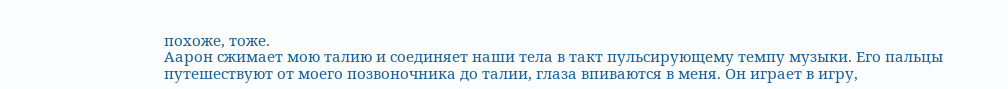похоже, тоже.
Аарон сжимает мою талию и соединяет наши тела в такт пульсирующему темпу музыки. Его пальцы путешествуют от моего позвоночника до талии, глаза впиваются в меня. Он играет в игру,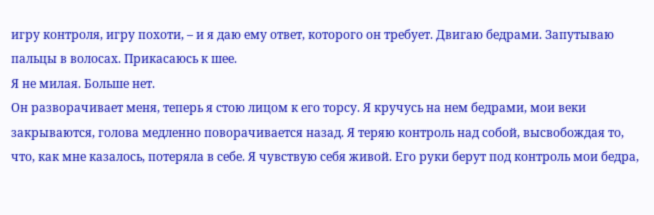игру контроля, игру похоти, – и я даю ему ответ, которого он требует. Двигаю бедрами. Запутываю пальцы в волосах. Прикасаюсь к шее.
Я не милая. Больше нет.
Он разворачивает меня, теперь я стою лицом к его торсу. Я кручусь на нем бедрами, мои веки закрываются, голова медленно поворачивается назад. Я теряю контроль над собой, высвобождая то, что, как мне казалось, потеряла в себе. Я чувствую себя живой. Его руки берут под контроль мои бедра,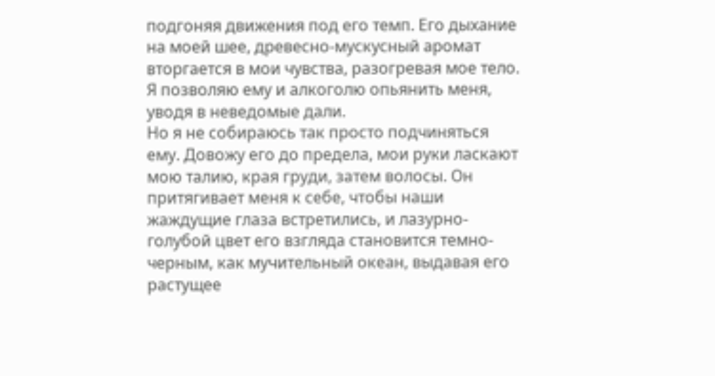подгоняя движения под его темп. Его дыхание на моей шее, древесно-мускусный аромат вторгается в мои чувства, разогревая мое тело. Я позволяю ему и алкоголю опьянить меня, уводя в неведомые дали.
Но я не собираюсь так просто подчиняться ему. Довожу его до предела, мои руки ласкают мою талию, края груди, затем волосы. Он притягивает меня к себе, чтобы наши жаждущие глаза встретились, и лазурно-голубой цвет его взгляда становится темно-черным, как мучительный океан, выдавая его растущее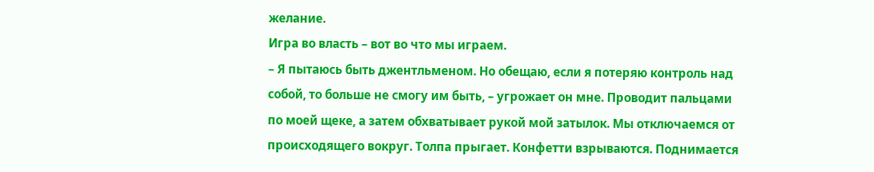желание.
Игра во власть – вот во что мы играем.
– Я пытаюсь быть джентльменом. Но обещаю, если я потеряю контроль над собой, то больше не смогу им быть, – угрожает он мне. Проводит пальцами по моей щеке, а затем обхватывает рукой мой затылок. Мы отключаемся от происходящего вокруг. Толпа прыгает. Конфетти взрываются. Поднимается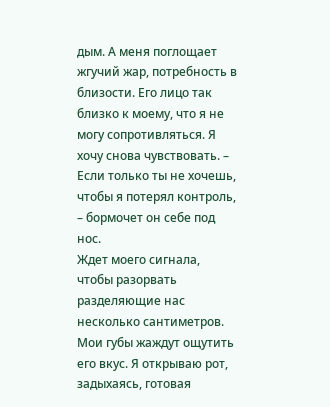дым. А меня поглощает жгучий жар, потребность в близости. Его лицо так близко к моему, что я не могу сопротивляться. Я хочу снова чувствовать. – Если только ты не хочешь, чтобы я потерял контроль, – бормочет он себе под нос.
Ждет моего сигнала, чтобы разорвать разделяющие нас несколько сантиметров. Мои губы жаждут ощутить его вкус. Я открываю рот, задыхаясь, готовая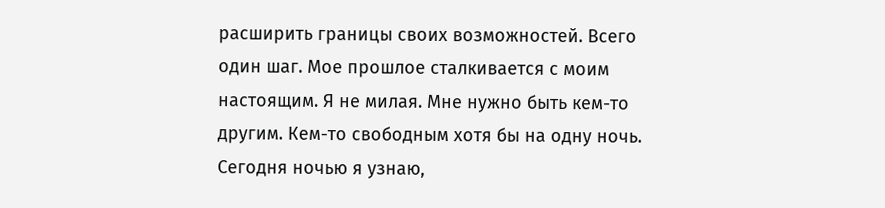расширить границы своих возможностей. Всего один шаг. Мое прошлое сталкивается с моим настоящим. Я не милая. Мне нужно быть кем-то другим. Кем-то свободным хотя бы на одну ночь. Сегодня ночью я узнаю,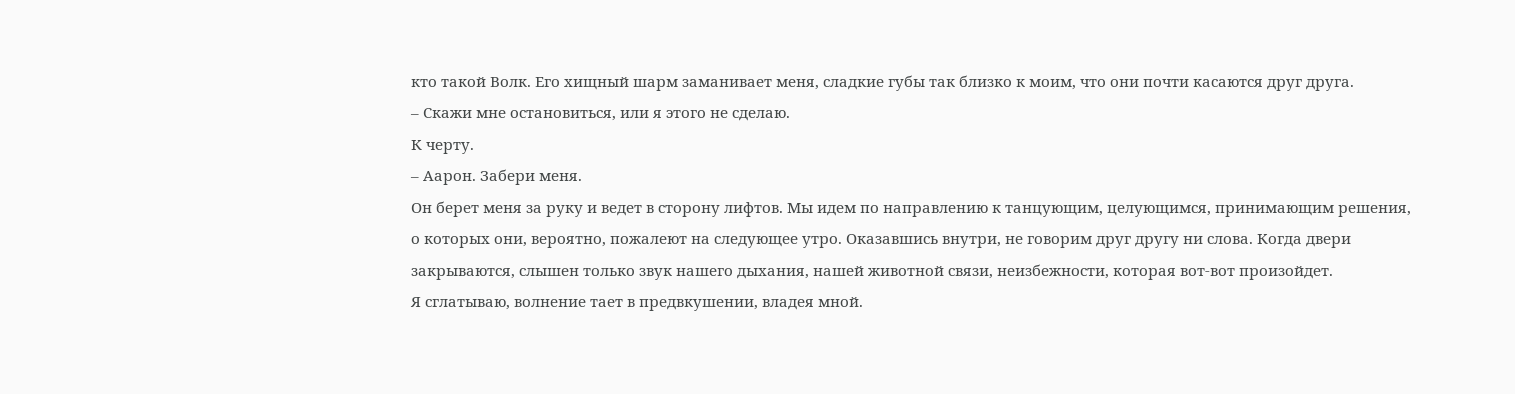кто такой Волк. Его хищный шарм заманивает меня, сладкие губы так близко к моим, что они почти касаются друг друга.
– Скажи мне остановиться, или я этого не сделаю.
К черту.
– Аарон. Забери меня.
Он берет меня за руку и ведет в сторону лифтов. Мы идем по направлению к танцующим, целующимся, принимающим решения, о которых они, вероятно, пожалеют на следующее утро. Оказавшись внутри, не говорим друг другу ни слова. Когда двери закрываются, слышен только звук нашего дыхания, нашей животной связи, неизбежности, которая вот-вот произойдет.
Я сглатываю, волнение тает в предвкушении, владея мной.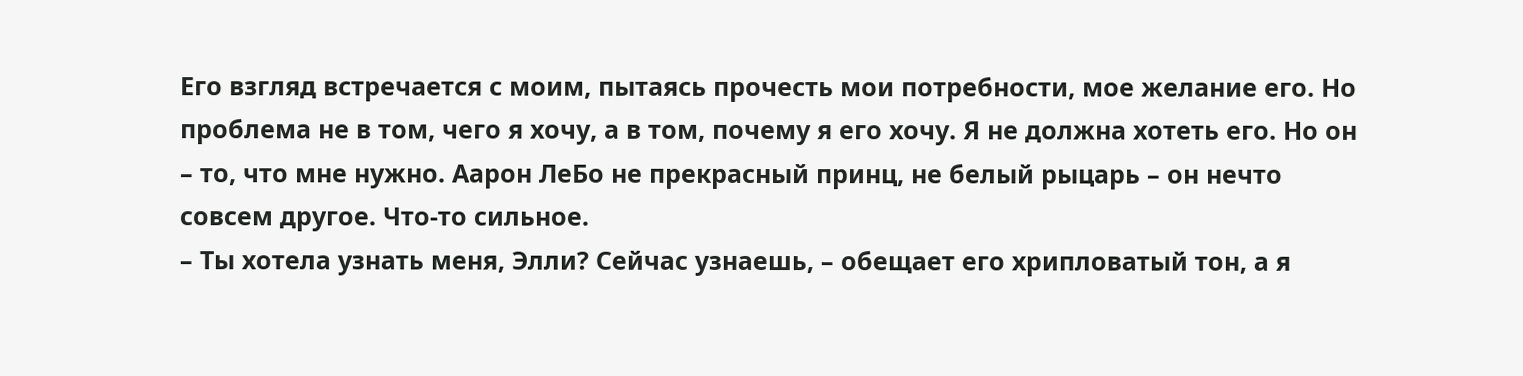Его взгляд встречается с моим, пытаясь прочесть мои потребности, мое желание его. Но проблема не в том, чего я хочу, а в том, почему я его хочу. Я не должна хотеть его. Но он – то, что мне нужно. Аарон ЛеБо не прекрасный принц, не белый рыцарь – он нечто совсем другое. Что-то сильное.
– Ты хотела узнать меня, Элли? Сейчас узнаешь, – обещает его хрипловатый тон, а я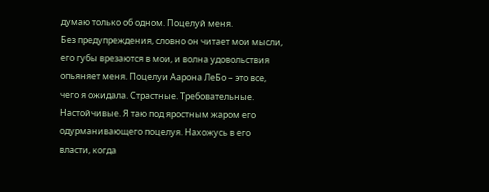думаю только об одном. Поцелуй меня.
Без предупреждения, словно он читает мои мысли, его губы врезаются в мои, и волна удовольствия опьяняет меня. Поцелуи Аарона ЛеБо – это все, чего я ожидала. Страстные. Требовательные. Настойчивые. Я таю под яростным жаром его одурманивающего поцелуя. Нахожусь в его власти, когда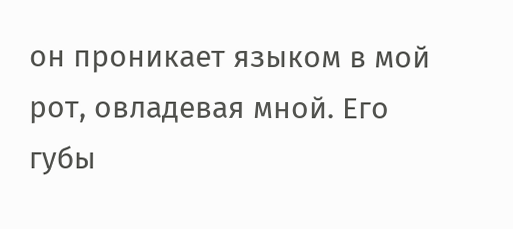он проникает языком в мой рот, овладевая мной. Его губы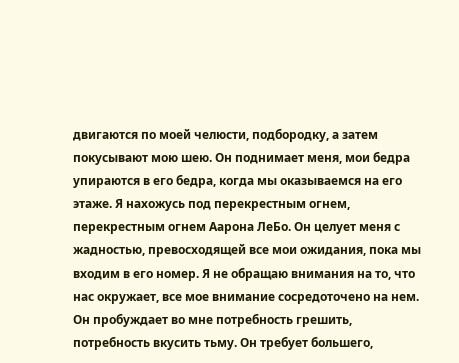двигаются по моей челюсти, подбородку, а затем покусывают мою шею. Он поднимает меня, мои бедра упираются в его бедра, когда мы оказываемся на его этаже. Я нахожусь под перекрестным огнем, перекрестным огнем Аарона ЛеБо. Он целует меня с жадностью, превосходящей все мои ожидания, пока мы входим в его номер. Я не обращаю внимания на то, что нас окружает, все мое внимание сосредоточено на нем. Он пробуждает во мне потребность грешить, потребность вкусить тьму. Он требует большего,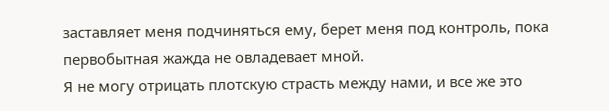заставляет меня подчиняться ему, берет меня под контроль, пока первобытная жажда не овладевает мной.
Я не могу отрицать плотскую страсть между нами, и все же это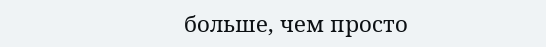больше, чем просто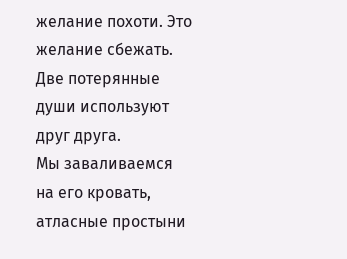желание похоти. Это желание сбежать. Две потерянные души используют друг друга.
Мы заваливаемся на его кровать, атласные простыни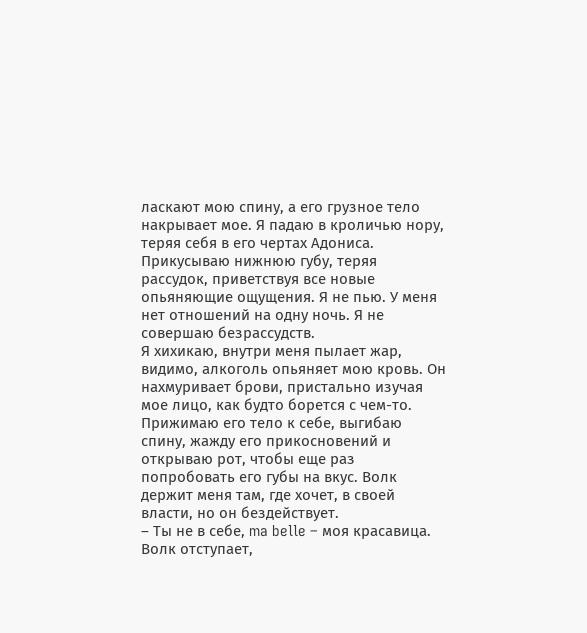ласкают мою спину, а его грузное тело накрывает мое. Я падаю в кроличью нору, теряя себя в его чертах Адониса. Прикусываю нижнюю губу, теряя рассудок, приветствуя все новые опьяняющие ощущения. Я не пью. У меня нет отношений на одну ночь. Я не совершаю безрассудств.
Я хихикаю, внутри меня пылает жар, видимо, алкоголь опьяняет мою кровь. Он нахмуривает брови, пристально изучая мое лицо, как будто борется с чем-то. Прижимаю его тело к себе, выгибаю спину, жажду его прикосновений и открываю рот, чтобы еще раз попробовать его губы на вкус. Волк держит меня там, где хочет, в своей власти, но он бездействует.
– Ты не в себе, ma belle – моя красавица.
Волк отступает,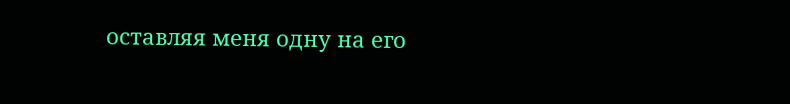оставляя меня одну на его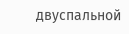двуспальной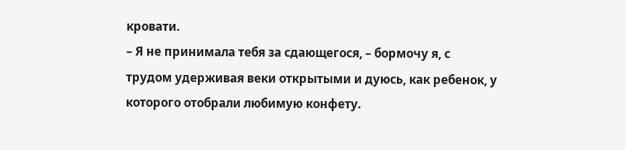кровати.
– Я не принимала тебя за сдающегося, – бормочу я, с трудом удерживая веки открытыми и дуюсь, как ребенок, у которого отобрали любимую конфету.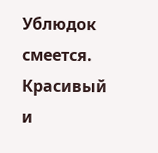Ублюдок смеется. Красивый и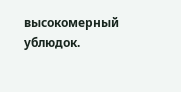высокомерный ублюдок.